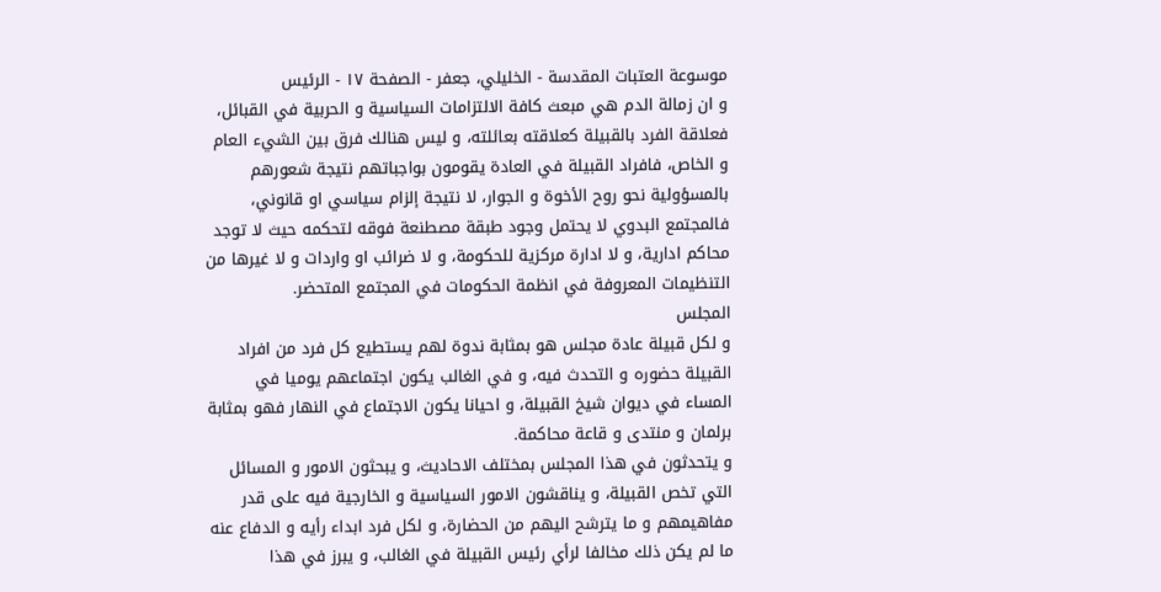موسوعة العتبات المقدسة - الخليلي، جعفر - الصفحة ١٧ - الرئيس
و ان زمالة الدم هي مبعث كافة الالتزامات السياسية و الحربية في القبائل، فعلاقة الفرد بالقبيلة كعلاقته بعائلته، و ليس هنالك فرق بين الشيء العام و الخاص، فافراد القبيلة في العادة يقومون بواجباتهم نتيجة شعورهم بالمسؤولية نحو روح الأخوة و الجوار، لا نتيجة إلزام سياسي او قانوني، فالمجتمع البدوي لا يحتمل وجود طبقة مصطنعة فوقه لتحكمه حيث لا توجد محاكم ادارية، و لا ادارة مركزية للحكومة، و لا ضرائب او واردات و لا غيرها من التنظيمات المعروفة في انظمة الحكومات في المجتمع المتحضر.
المجلس
و لكل قبيلة عادة مجلس هو بمثابة ندوة لهم يستطيع كل فرد من افراد القبيلة حضوره و التحدث فيه، و في الغالب يكون اجتماعهم يوميا في المساء في ديوان شيخ القبيلة، و احيانا يكون الاجتماع في النهار فهو بمثابة برلمان و منتدى و قاعة محاكمة.
و يتحدثون في هذا المجلس بمختلف الاحاديث، و يبحثون الامور و المسائل التي تخص القبيلة، و يناقشون الامور السياسية و الخارجية فيه على قدر مفاهيمهم و ما يترشح اليهم من الحضارة، و لكل فرد ابداء رأيه و الدفاع عنه ما لم يكن ذلك مخالفا لرأي رئيس القبيلة في الغالب، و يبرز في هذا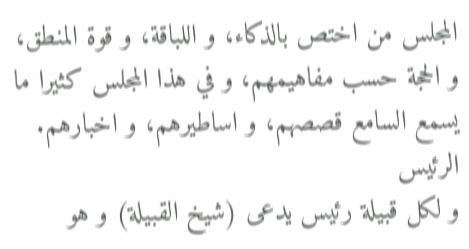المجلس من اختص بالذكاء، و اللباقة، و قوة المنطق، و الحجة حسب مفاهيمهم، و في هذا المجلس كثيرا ما يسمع السامع قصصهم، و اساطيرهم، و اخبارهم.
الرئيس
و لكل قبيلة رئيس يدعى (شيخ القبيلة) و هو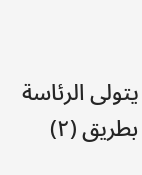يتولى الرئاسة بطريق (٢)